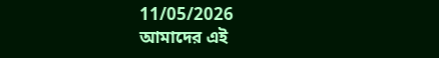11/05/2026
আমাদের এই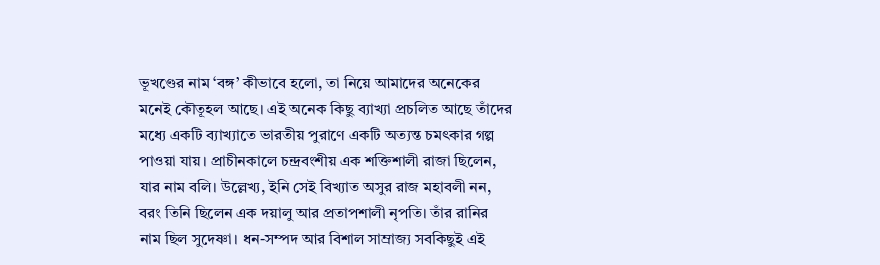ভূখণ্ডের নাম ‘বঙ্গ’ কীভাবে হলো, তা নিয়ে আমাদের অনেকের মনেই কৌতূহল আছে। এই অনেক কিছু ব্যাখ্যা প্রচলিত আছে তাঁদের মধ্যে একটি ব্যাখ্যাতে ভারতীয় পুরাণে একটি অত্যন্ত চমৎকার গল্প পাওয়া যায়। প্রাচীনকালে চন্দ্রবংশীয় এক শক্তিশালী রাজা ছিলেন, যার নাম বলি। উল্লেখ্য, ইনি সেই বিখ্যাত অসুর রাজ মহাবলী নন, বরং তিনি ছিলেন এক দয়ালু আর প্রতাপশালী নৃপতি। তাঁর রানির নাম ছিল সুদেষ্ণা। ধন-সম্পদ আর বিশাল সাম্রাজ্য সবকিছুই এই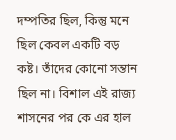দম্পতির ছিল, কিন্তু মনে ছিল কেবল একটি বড় কষ্ট। তাঁদের কোনো সন্তান ছিল না। বিশাল এই রাজ্য শাসনের পর কে এর হাল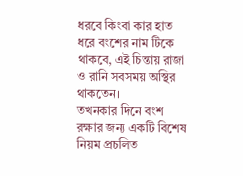ধরবে কিংবা কার হাত ধরে বংশের নাম টিকে থাকবে, এই চিন্তায় রাজা ও রানি সবসময় অস্থির থাকতেন।
তখনকার দিনে বংশ রক্ষার জন্য একটি বিশেষ নিয়ম প্রচলিত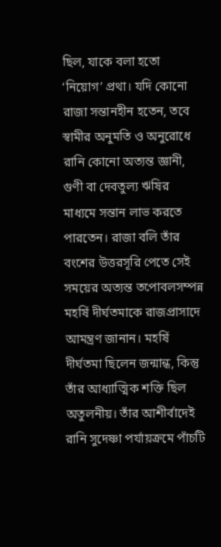ছিল, যাকে বলা হতো ‘নিয়োগ’ প্রথা। যদি কোনো রাজা সন্তানহীন হতেন, তবে স্বামীর অনুমতি ও অনুরোধে রানি কোনো অত্যন্ত জ্ঞানী, গুণী বা দেবতুল্য ঋষির মাধ্যমে সন্তান লাভ করতে পারতেন। রাজা বলি তাঁর বংশের উত্তরসূরি পেতে সেই সময়ের অত্যন্ত তপোবলসম্পন্ন মহর্ষি দীর্ঘতমাকে রাজপ্রাসাদে আমন্ত্রণ জানান। মহর্ষি দীর্ঘতমা ছিলেন জন্মান্ধ, কিন্তু তাঁর আধ্যাত্মিক শক্তি ছিল অতুলনীয়। তাঁর আশীর্বাদেই রানি সুদেষ্ণা পর্যায়ক্রমে পাঁচটি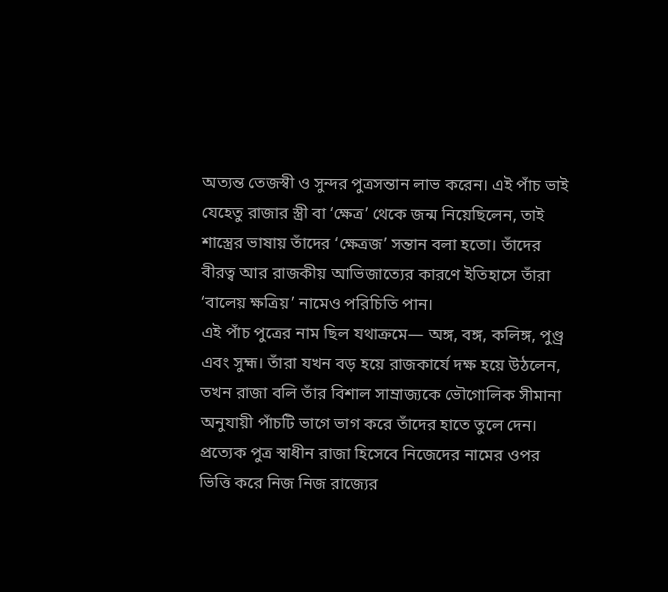অত্যন্ত তেজস্বী ও সুন্দর পুত্রসন্তান লাভ করেন। এই পাঁচ ভাই যেহেতু রাজার স্ত্রী বা ‘ক্ষেত্র’ থেকে জন্ম নিয়েছিলেন, তাই শাস্ত্রের ভাষায় তাঁদের ‘ক্ষেত্রজ’ সন্তান বলা হতো। তাঁদের বীরত্ব আর রাজকীয় আভিজাত্যের কারণে ইতিহাসে তাঁরা ‘বালেয় ক্ষত্রিয়’ নামেও পরিচিতি পান।
এই পাঁচ পুত্রের নাম ছিল যথাক্রমে— অঙ্গ, বঙ্গ, কলিঙ্গ, পুণ্ড্র এবং সুহ্ম। তাঁরা যখন বড় হয়ে রাজকার্যে দক্ষ হয়ে উঠলেন, তখন রাজা বলি তাঁর বিশাল সাম্রাজ্যকে ভৌগোলিক সীমানা অনুযায়ী পাঁচটি ভাগে ভাগ করে তাঁদের হাতে তুলে দেন। প্রত্যেক পুত্র স্বাধীন রাজা হিসেবে নিজেদের নামের ওপর ভিত্তি করে নিজ নিজ রাজ্যের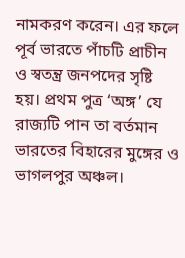নামকরণ করেন। এর ফলে পূর্ব ভারতে পাঁচটি প্রাচীন ও স্বতন্ত্র জনপদের সৃষ্টি হয়। প্রথম পুত্র ‘অঙ্গ’ যে রাজ্যটি পান তা বর্তমান ভারতের বিহারের মুঙ্গের ও ভাগলপুর অঞ্চল।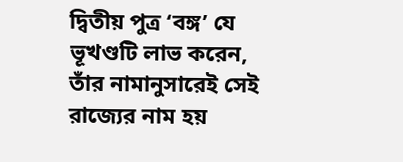দ্বিতীয় পুত্র ‘বঙ্গ’ যে ভূখণ্ডটি লাভ করেন, তাঁর নামানুসারেই সেই রাজ্যের নাম হয়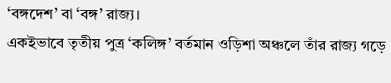‘বঙ্গদেশ’ বা ‘বঙ্গ’ রাজ্য।
একইভাবে তৃতীয় পুত্র ‘কলিঙ্গ’ বর্তমান ওড়িশা অঞ্চলে তাঁর রাজ্য গড়ে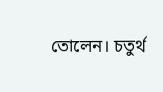তোলেন। চতুর্থ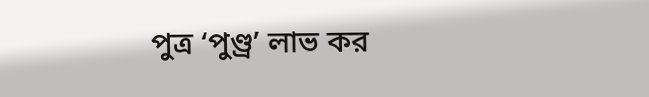পুত্র ‘পুণ্ড্র’ লাভ কর